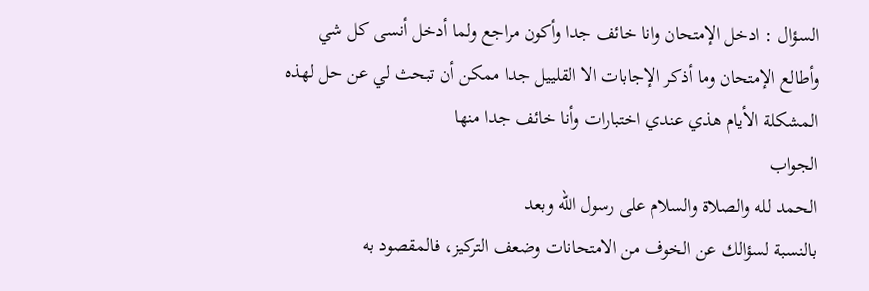السؤال : ادخل الإمتحان وانا خائف جدا وأكون مراجع ولما أدخل أنسى كل شي وأطالع الإمتحان وما أذكر الإجابات الا القلييل جدا ممكن أن تبحث لي عن حل لهذه المشكلة الأيام هذي عندي اختبارات وأنا خائف جدا منها
الجواب
الحمد لله والصلاة والسلام على رسول الله وبعد
بالنسبة لسؤالك عن الخوف من الامتحانات وضعف التركيز، فالمقصود به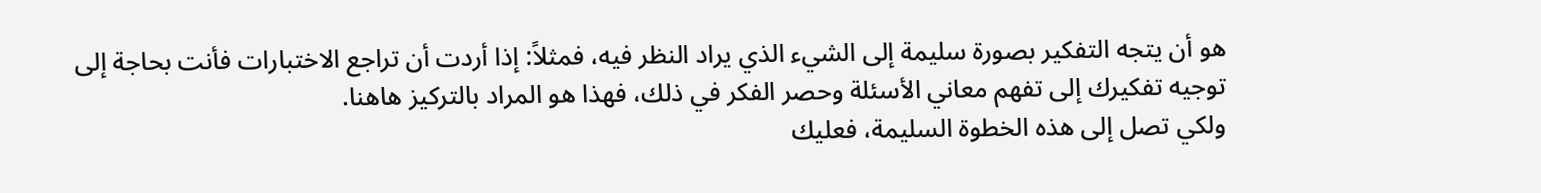هو أن يتجه التفكير بصورة سليمة إلى الشيء الذي يراد النظر فيه، فمثلاً: إذا أردت أن تراجع الاختبارات فأنت بحاجة إلى توجيه تفكيرك إلى تفهم معاني الأسئلة وحصر الفكر في ذلك، فهذا هو المراد بالتركيز هاهنا.
ولكي تصل إلى هذه الخطوة السليمة، فعليك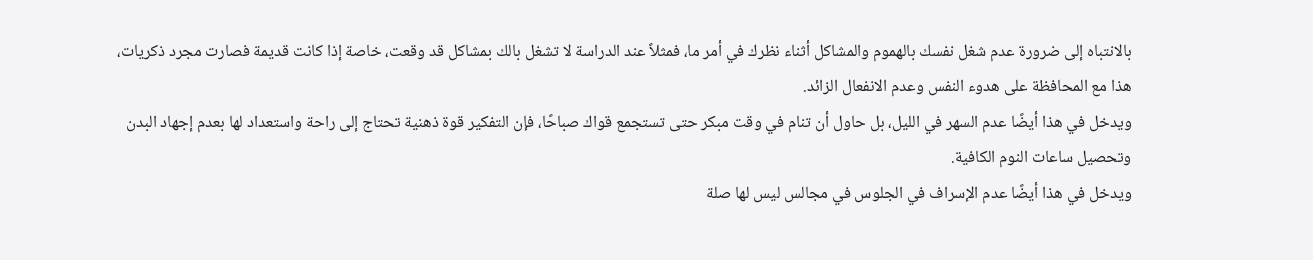بالانتباه إلى ضرورة عدم شغل نفسك بالهموم والمشاكل أثناء نظرك في أمر ما، فمثلاً عند الدراسة لا تشغل بالك بمشاكل قد وقعت، خاصة إذا كانت قديمة فصارت مجرد ذكريات، هذا مع المحافظة على هدوء النفس وعدم الانفعال الزائد.
ويدخل في هذا أيضًا عدم السهر في الليل، بل حاول أن تنام في وقت مبكر حتى تستجمع قواك صباحًا، فإن التفكير قوة ذهنية تحتاج إلى راحة واستعداد لها بعدم إجهاد البدن وتحصيل ساعات النوم الكافية.
ويدخل في هذا أيضًا عدم الإسراف في الجلوس في مجالس ليس لها صلة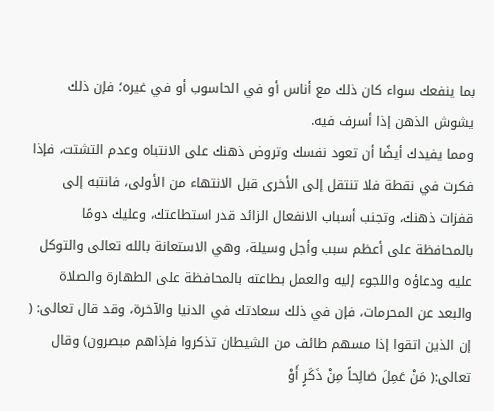بما ينفعك سواء كان ذلك مع أناس أو في الحاسوب أو في غيره؛ فإن ذلك يشوش الذهن إذا أسرف فيه.
ومما يفيدك أيضًا أن تعود نفسك وتروض ذهنك على الانتباه وعدم التشتت، فإذا فكرت في نقطة فلا تنتقل إلى الأخرى قبل الانتهاء من الأولى، فانتبه إلى قفزات ذهنك، وتجنب أسباب الانفعال الزائد قدر استطاعتك، وعليك دومًا بالمحافظة على أعظم سبب وأجل وسيلة، وهي الاستعانة بالله تعالى والتوكل عليه ودعاؤه واللجوء إليه والعمل بطاعته بالمحافظة على الطهارة والصلاة والبعد عن المحرمات، فإن في ذلك سعادتك في الدنيا والآخرة، وقد قال تعالى: ( إن الذين اتقوا إذا مسهم طائف من الشيطان تذكروا فإذاهم مبصرون) وقال تعالى:( مَنْ عَمِلَ صَالِحاً مِنْ ذَكَرٍ أَوْ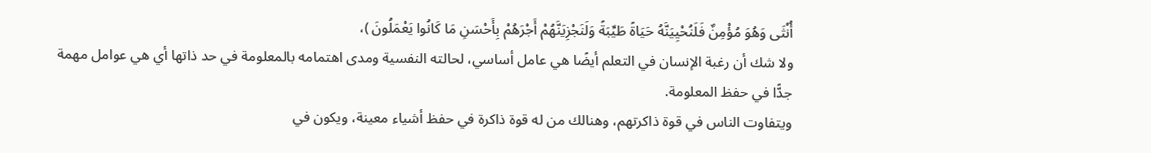أُنْثَى وَهُوَ مُؤْمِنٌ فَلَنُحْيِيَنَّهُ حَيَاةً طَيِّبَةً وَلَنَجْزِيَنَّهُمْ أَجْرَهُمْ بِأَحْسَنِ مَا كَانُوا يَعْمَلُونَ )،
ولا شك أن رغبة الإنسان في التعلم أيضًا هي عامل أساسي، لحالته النفسية ومدى اهتمامه بالمعلومة في حد ذاتها أي هي عوامل مهمة جدًّا في حفظ المعلومة.
ويتفاوت الناس في قوة ذاكرتهم، وهنالك من له قوة ذاكرة في حفظ أشياء معينة، ويكون في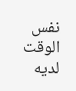نفس الوقت لديه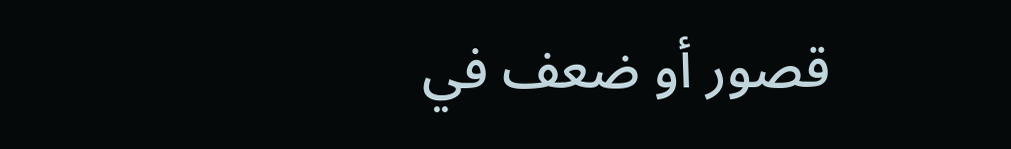قصور أو ضعف في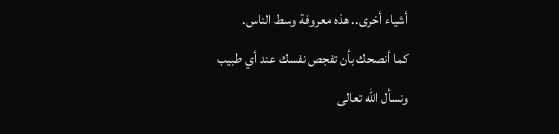أشياء أخرى.. هذه معروفة وسط الناس.
كما أنصحك بأن تفجص نفسك عند أي طبيب
ونسأل الله تعالى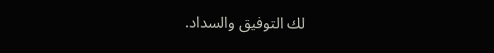لك التوفيق والسداد.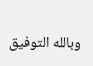وبالله التوفيق